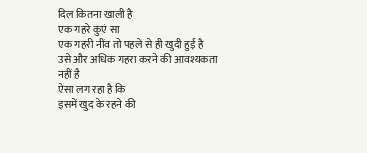दिल कितना खाली है
एक गहरे कुएं सा
एक गहरी नींव तो पहले से ही खुदी हुई है
उसे और अधिक गहरा करने की आवश्यकता नहीं है
ऐसा लग रहा है कि
इसमें खुद के रहने की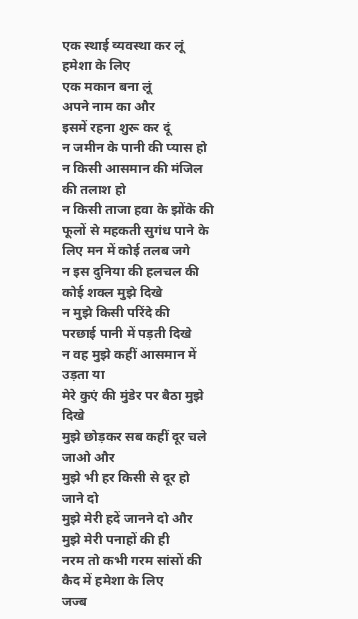एक स्थाई व्यवस्था कर लूं
हमेशा के लिए
एक मकान बना लूं
अपने नाम का और
इसमें रहना शुरू कर दूं
न जमीन के पानी की प्यास हो
न किसी आसमान की मंजिल
की तलाश हो
न किसी ताजा हवा के झोंके की
फूलों से महकती सुगंध पाने के
लिए मन में कोई तलब जगे
न इस दुनिया की हलचल की
कोई शक्ल मुझे दिखे
न मुझे किसी परिंदे की
परछाई पानी में पड़ती दिखे
न वह मुझे कहीं आसमान में
उड़ता या
मेरे कुएं की मुंडेर पर बैठा मुझे
दिखे
मुझे छोड़कर सब कहीं दूर चले
जाओ और
मुझे भी हर किसी से दूर हो
जाने दो
मुझे मेरी हदें जानने दो और
मुझे मेरी पनाहों की ही
नरम तो कभी गरम सांसों की
कैद में हमेशा के लिए
जज्ब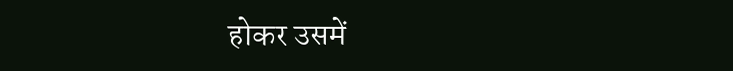होकर उसमें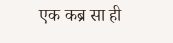एक कब्र सा ही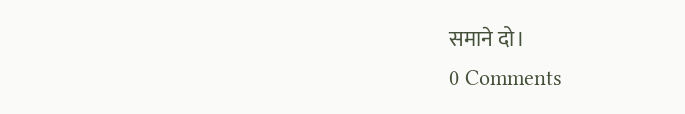समाने दो।
0 Comments